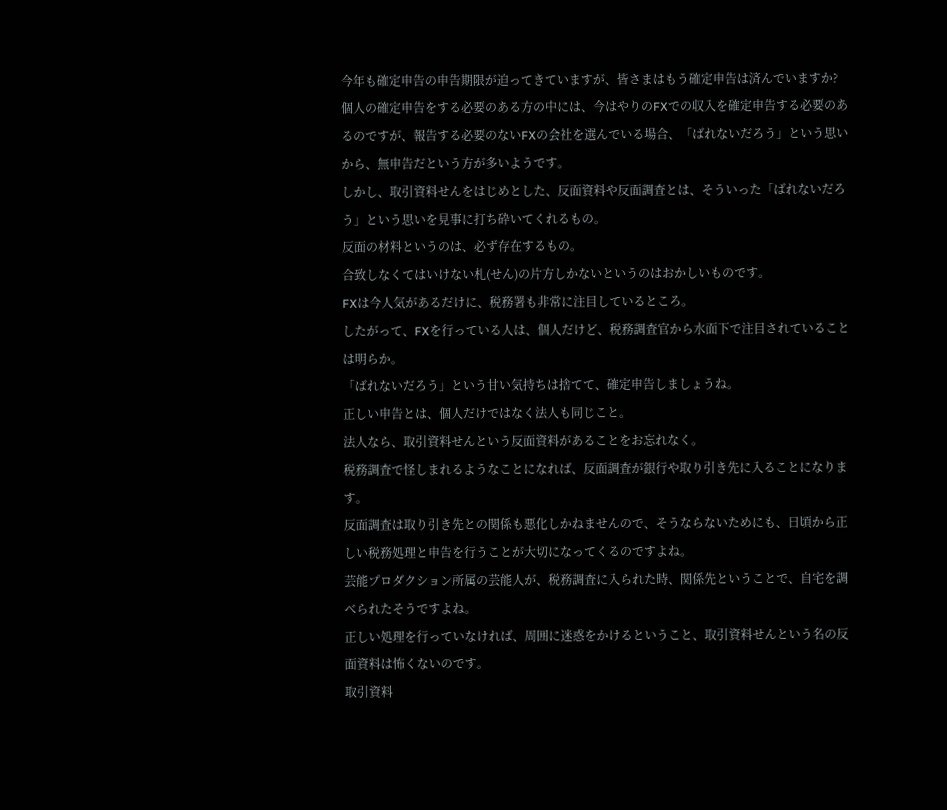今年も確定申告の申告期限が迫ってきていますが、皆さまはもう確定申告は済んでいますか?
個人の確定申告をする必要のある方の中には、今はやりのFXでの収入を確定申告する必要のあるのですが、報告する必要のないFXの会社を選んでいる場合、「ばれないだろう」という思いから、無申告だという方が多いようです。
しかし、取引資料せんをはじめとした、反面資料や反面調査とは、そういった「ばれないだろう」という思いを見事に打ち砕いてくれるもの。
反面の材料というのは、必ず存在するもの。
合致しなくてはいけない札(せん)の片方しかないというのはおかしいものです。
FXは今人気があるだけに、税務署も非常に注目しているところ。
したがって、FXを行っている人は、個人だけど、税務調査官から水面下で注目されていることは明らか。
「ばれないだろう」という甘い気持ちは捨てて、確定申告しましょうね。
正しい申告とは、個人だけではなく法人も同じこと。
法人なら、取引資料せんという反面資料があることをお忘れなく。
税務調査で怪しまれるようなことになれば、反面調査が銀行や取り引き先に入ることになります。
反面調査は取り引き先との関係も悪化しかねませんので、そうならないためにも、日頃から正しい税務処理と申告を行うことが大切になってくるのですよね。
芸能プロダクション所属の芸能人が、税務調査に入られた時、関係先ということで、自宅を調べられたそうですよね。
正しい処理を行っていなければ、周囲に迷惑をかけるということ、取引資料せんという名の反面資料は怖くないのです。
取引資料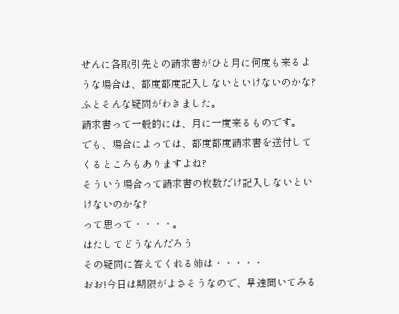せんに各取引先との請求書がひと月に何度も来るような場合は、都度都度記入しないといけないのかな?
ふとそんな疑問がわきました。
請求書って一般的には、月に一度来るものです。
でも、場合によっては、都度都度請求書を送付してくるところもありますよね?
そういう場合って請求書の枚数だけ記入しないといけないのかな?
って思って・・・・。
はたしてどうなんだろう
その疑問に答えてくれる姉は・・・・・
おお!今日は期限がよさそうなので、早速聞いてみる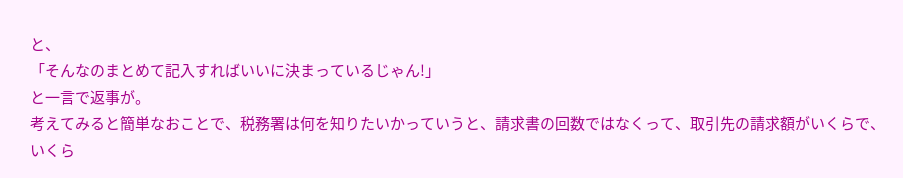と、
「そんなのまとめて記入すればいいに決まっているじゃん!」
と一言で返事が。
考えてみると簡単なおことで、税務署は何を知りたいかっていうと、請求書の回数ではなくって、取引先の請求額がいくらで、いくら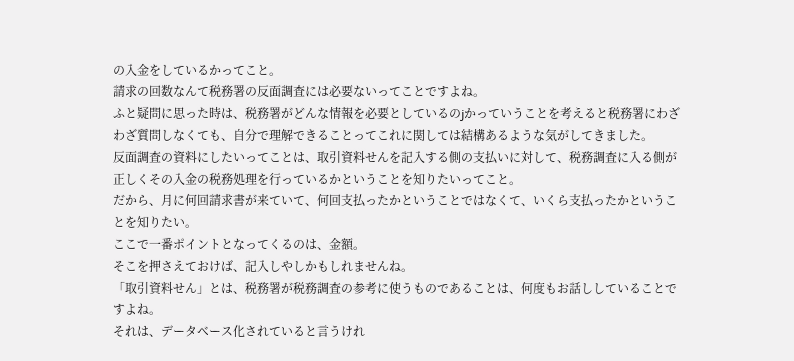の入金をしているかってこと。
請求の回数なんて税務署の反面調査には必要ないってことですよね。
ふと疑問に思った時は、税務署がどんな情報を必要としているのjかっていうことを考えると税務署にわざわざ質問しなくても、自分で理解できることってこれに関しては結構あるような気がしてきました。
反面調査の資料にしたいってことは、取引資料せんを記入する側の支払いに対して、税務調査に入る側が正しくその入金の税務処理を行っているかということを知りたいってこと。
だから、月に何回請求書が来ていて、何回支払ったかということではなくて、いくら支払ったかということを知りたい。
ここで一番ポイントとなってくるのは、金額。
そこを押さえておけば、記入しやしかもしれませんね。
「取引資料せん」とは、税務署が税務調査の参考に使うものであることは、何度もお話ししていることですよね。
それは、データベース化されていると言うけれ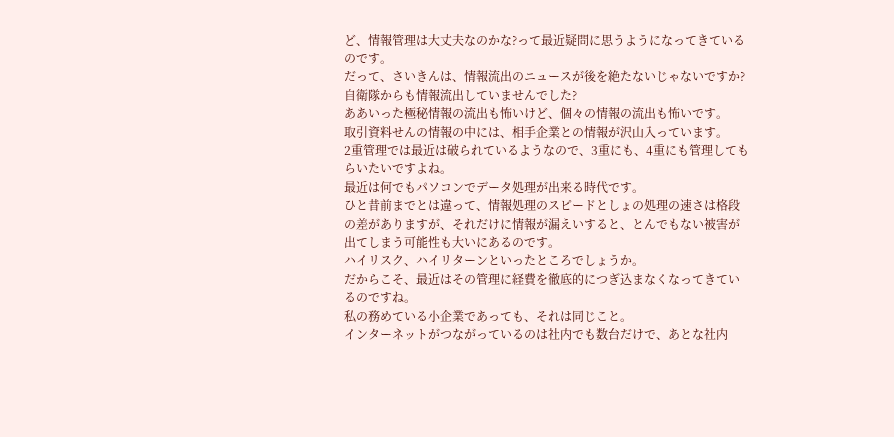ど、情報管理は大丈夫なのかな?って最近疑問に思うようになってきているのです。
だって、さいきんは、情報流出のニュースが後を絶たないじゃないですか?
自衛隊からも情報流出していませんでした?
ああいった極秘情報の流出も怖いけど、個々の情報の流出も怖いです。
取引資料せんの情報の中には、相手企業との情報が沢山入っています。
2重管理では最近は破られているようなので、3重にも、4重にも管理してもらいたいですよね。
最近は何でもパソコンでデータ処理が出来る時代です。
ひと昔前までとは違って、情報処理のスピードとしょの処理の速さは格段の差がありますが、それだけに情報が漏えいすると、とんでもない被害が出てしまう可能性も大いにあるのです。
ハイリスク、ハイリターンといったところでしょうか。
だからこそ、最近はその管理に経費を徹底的につぎ込まなくなってきているのですね。
私の務めている小企業であっても、それは同じこと。
インターネットがつながっているのは社内でも数台だけで、あとな社内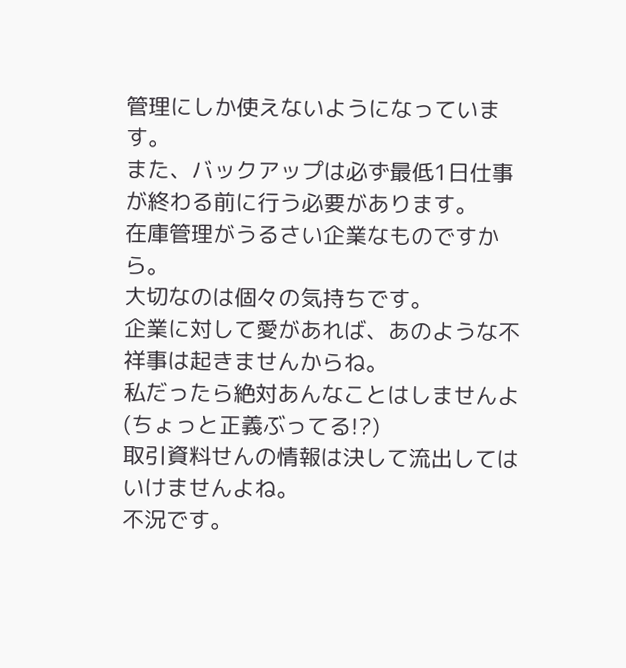管理にしか使えないようになっています。
また、バックアップは必ず最低1日仕事が終わる前に行う必要があります。
在庫管理がうるさい企業なものですから。
大切なのは個々の気持ちです。
企業に対して愛があれば、あのような不祥事は起きませんからね。
私だったら絶対あんなことはしませんよ(ちょっと正義ぶってる!?)
取引資料せんの情報は決して流出してはいけませんよね。
不況です。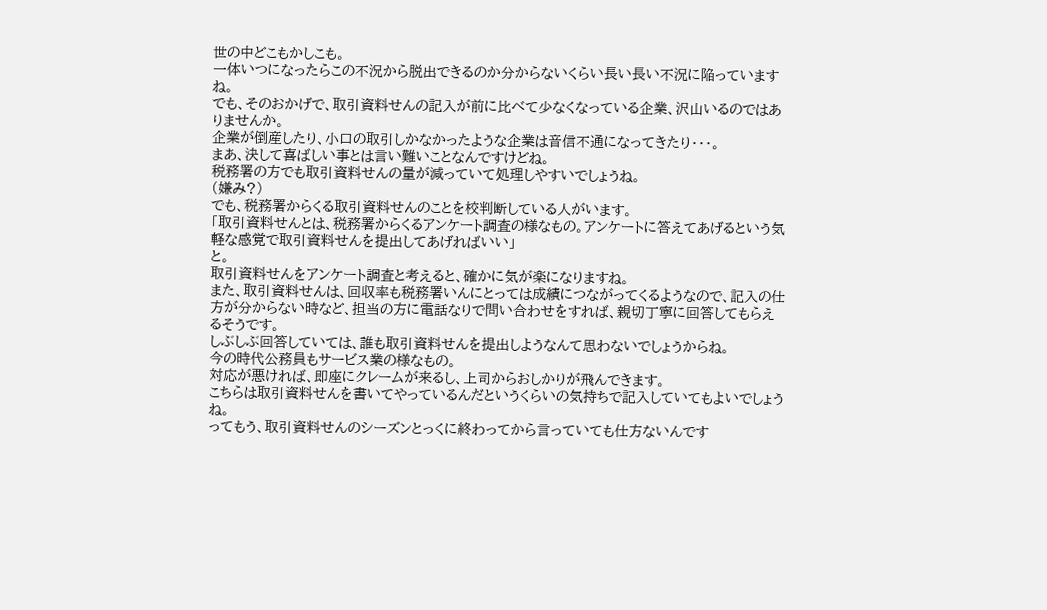世の中どこもかしこも。
一体いつになったらこの不況から脱出できるのか分からないくらい長い長い不況に陥っていますね。
でも、そのおかげで、取引資料せんの記入が前に比べて少なくなっている企業、沢山いるのではありませんか。
企業が倒産したり、小口の取引しかなかったような企業は音信不通になってきたり・・・。
まあ、決して喜ばしい事とは言い難いことなんですけどね。
税務署の方でも取引資料せんの量が減っていて処理しやすいでしょうね。
(嫌み?)
でも、税務署からくる取引資料せんのことを校判断している人がいます。
「取引資料せんとは、税務署からくるアンケート調査の様なもの。アンケートに答えてあげるという気軽な感覚で取引資料せんを提出してあげればいい」
と。
取引資料せんをアンケート調査と考えると、確かに気が楽になりますね。
また、取引資料せんは、回収率も税務署いんにとっては成績につながってくるようなので、記入の仕方が分からない時など、担当の方に電話なりで問い合わせをすれば、親切丁寧に回答してもらえるそうです。
しぶしぶ回答していては、誰も取引資料せんを提出しようなんて思わないでしょうからね。
今の時代公務員もサービス業の様なもの。
対応が悪ければ、即座にクレームが来るし、上司からおしかりが飛んできます。
こちらは取引資料せんを書いてやっているんだというくらいの気持ちで記入していてもよいでしょうね。
ってもう、取引資料せんのシーズンとっくに終わってから言っていても仕方ないんです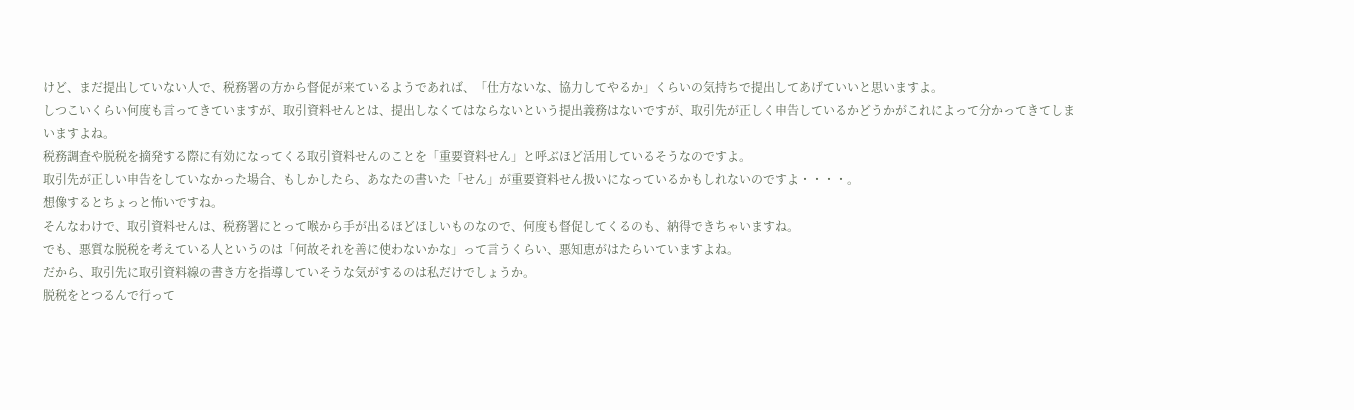けど、まだ提出していない人で、税務署の方から督促が来ているようであれば、「仕方ないな、協力してやるか」くらいの気持ちで提出してあげていいと思いますよ。
しつこいくらい何度も言ってきていますが、取引資料せんとは、提出しなくてはならないという提出義務はないですが、取引先が正しく申告しているかどうかがこれによって分かってきてしまいますよね。
税務調査や脱税を摘発する際に有効になってくる取引資料せんのことを「重要資料せん」と呼ぶほど活用しているそうなのですよ。
取引先が正しい申告をしていなかった場合、もしかしたら、あなたの書いた「せん」が重要資料せん扱いになっているかもしれないのですよ・・・・。
想像するとちょっと怖いですね。
そんなわけで、取引資料せんは、税務署にとって喉から手が出るほどほしいものなので、何度も督促してくるのも、納得できちゃいますね。
でも、悪質な脱税を考えている人というのは「何故それを善に使わないかな」って言うくらい、悪知恵がはたらいていますよね。
だから、取引先に取引資料線の書き方を指導していそうな気がするのは私だけでしょうか。
脱税をとつるんで行って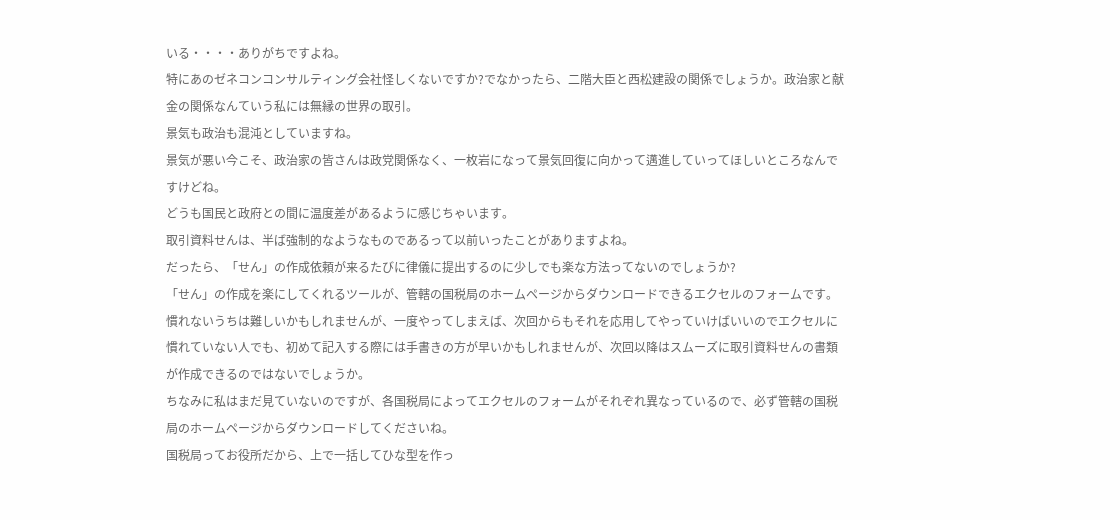いる・・・・ありがちですよね。
特にあのゼネコンコンサルティング会社怪しくないですか?でなかったら、二階大臣と西松建設の関係でしょうか。政治家と献金の関係なんていう私には無縁の世界の取引。
景気も政治も混沌としていますね。
景気が悪い今こそ、政治家の皆さんは政党関係なく、一枚岩になって景気回復に向かって邁進していってほしいところなんですけどね。
どうも国民と政府との間に温度差があるように感じちゃいます。
取引資料せんは、半ば強制的なようなものであるって以前いったことがありますよね。
だったら、「せん」の作成依頼が来るたびに律儀に提出するのに少しでも楽な方法ってないのでしょうか?
「せん」の作成を楽にしてくれるツールが、管轄の国税局のホームページからダウンロードできるエクセルのフォームです。
慣れないうちは難しいかもしれませんが、一度やってしまえば、次回からもそれを応用してやっていけばいいのでエクセルに慣れていない人でも、初めて記入する際には手書きの方が早いかもしれませんが、次回以降はスムーズに取引資料せんの書類が作成できるのではないでしょうか。
ちなみに私はまだ見ていないのですが、各国税局によってエクセルのフォームがそれぞれ異なっているので、必ず管轄の国税局のホームページからダウンロードしてくださいね。
国税局ってお役所だから、上で一括してひな型を作っ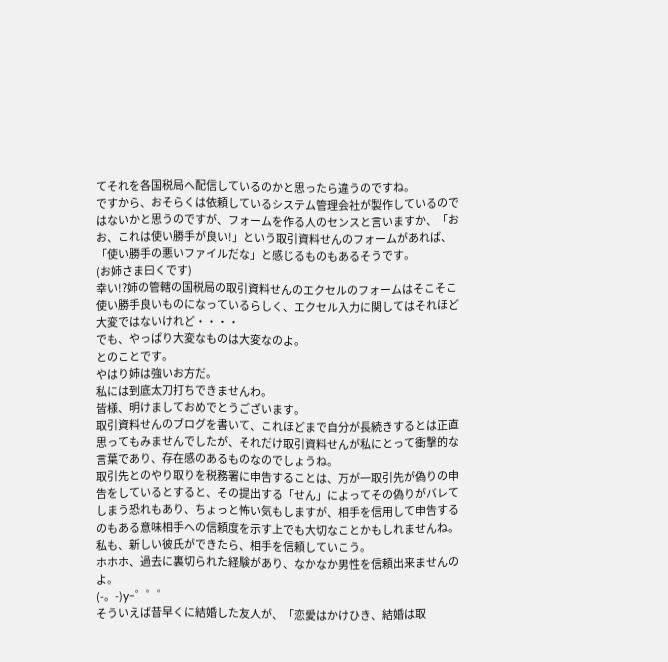てそれを各国税局へ配信しているのかと思ったら違うのですね。
ですから、おそらくは依頼しているシステム管理会社が製作しているのではないかと思うのですが、フォームを作る人のセンスと言いますか、「おお、これは使い勝手が良い!」という取引資料せんのフォームがあれば、「使い勝手の悪いファイルだな」と感じるものもあるそうです。
(お姉さま曰くです)
幸い!?姉の管轄の国税局の取引資料せんのエクセルのフォームはそこそこ使い勝手良いものになっているらしく、エクセル入力に関してはそれほど大変ではないけれど・・・・
でも、やっぱり大変なものは大変なのよ。
とのことです。
やはり姉は強いお方だ。
私には到底太刀打ちできませんわ。
皆様、明けましておめでとうございます。
取引資料せんのブログを書いて、これほどまで自分が長続きするとは正直思ってもみませんでしたが、それだけ取引資料せんが私にとって衝撃的な言葉であり、存在感のあるものなのでしょうね。
取引先とのやり取りを税務署に申告することは、万が一取引先が偽りの申告をしているとすると、その提出する「せん」によってその偽りがバレてしまう恐れもあり、ちょっと怖い気もしますが、相手を信用して申告するのもある意味相手への信頼度を示す上でも大切なことかもしれませんね。
私も、新しい彼氏ができたら、相手を信頼していこう。
ホホホ、過去に裏切られた経験があり、なかなか男性を信頼出来ませんのよ。
(-。-)y-゜゜゜
そういえば昔早くに結婚した友人が、「恋愛はかけひき、結婚は取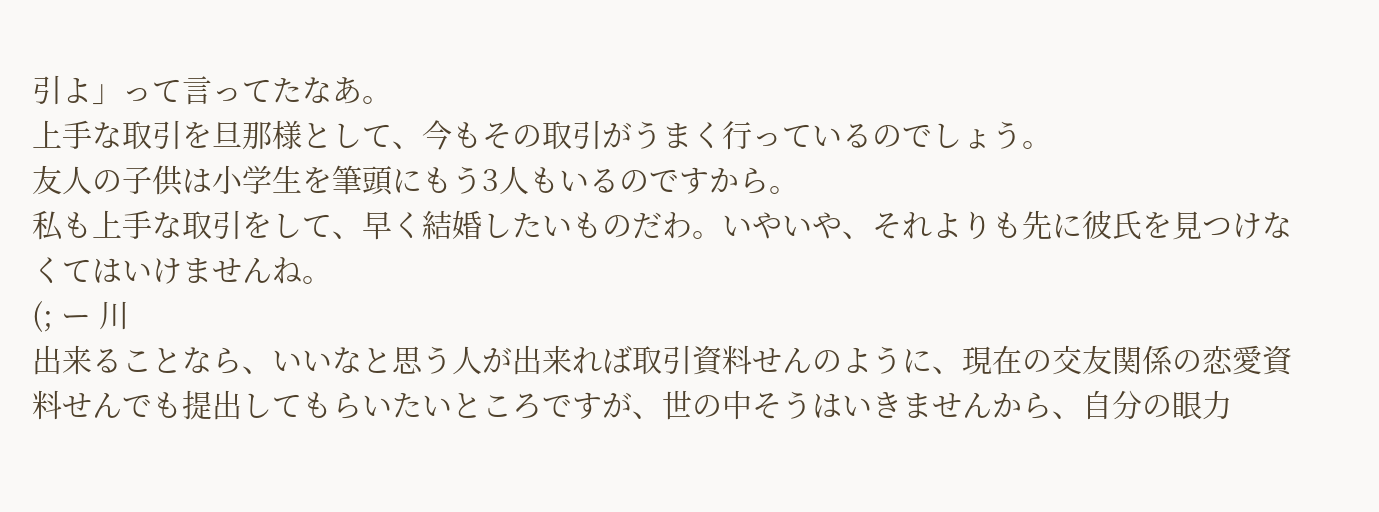引よ」って言ってたなあ。
上手な取引を旦那様として、今もその取引がうまく行っているのでしょう。
友人の子供は小学生を筆頭にもう3人もいるのですから。
私も上手な取引をして、早く結婚したいものだわ。いやいや、それよりも先に彼氏を見つけなくてはいけませんね。
(; ー 川
出来ることなら、いいなと思う人が出来れば取引資料せんのように、現在の交友関係の恋愛資料せんでも提出してもらいたいところですが、世の中そうはいきませんから、自分の眼力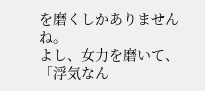を磨くしかありませんね。
よし、女力を磨いて、「浮気なん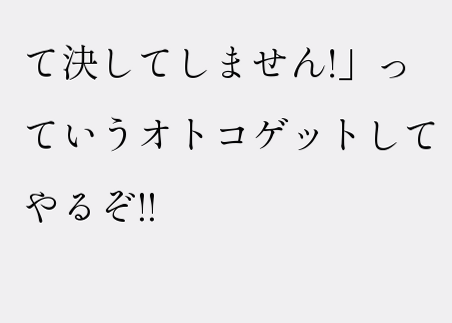て決してしません!」っていうオトコゲットしてやるぞ!!